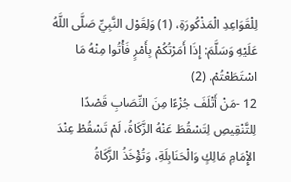لِلْقَوَاعِدِ الْمَذْكُورَةِ، (1) وَلِقَوْل النَّبِيِّ صَلَّى اللَّهُ عَلَيْهِ وَسَلَّمَ: إِذَا أَمَرْتُكُمْ بِأَمْرٍ فَأْتُوا مِنْهُ مَا اسْتَطَعْتُمْ. (2)
12 -مَنْ أَتْلَفَ جُزْءًا مِنَ النِّصَابِ قَصْدًا لِلتَّنْقِيصِ لِتَسْقُطَ عَنْهُ الزَّكَاةُ، لَمْ تَسْقُطْ عِنْدَ الإِْمَامِ مَالِكٍ وَالْحَنَابِلَةِ، وَتُؤْخَذُ الزَّكَاةُ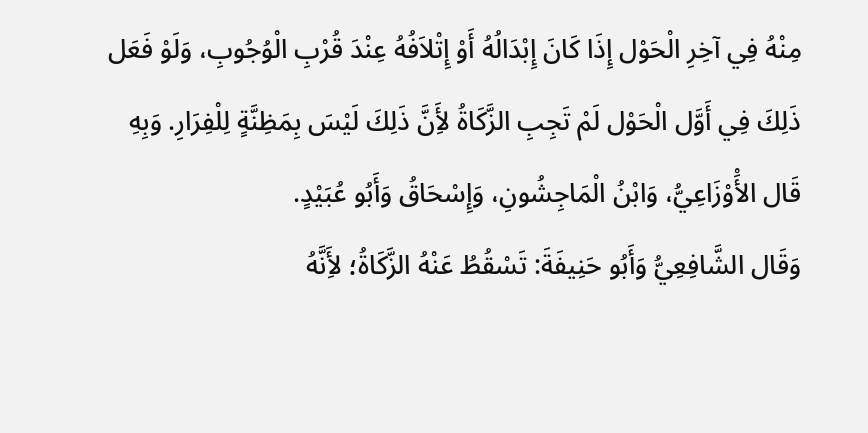مِنْهُ فِي آخِرِ الْحَوْل إِذَا كَانَ إِبْدَالُهُ أَوْ إِتْلاَفُهُ عِنْدَ قُرْبِ الْوُجُوبِ، وَلَوْ فَعَل ذَلِكَ فِي أَوَّل الْحَوْل لَمْ تَجِبِ الزَّكَاةُ لأَِنَّ ذَلِكَ لَيْسَ بِمَظِنَّةٍ لِلْفِرَارِ. وَبِهِ قَال الأَْوْزَاعِيُّ، وَابْنُ الْمَاجِشُونِ، وَإِسْحَاقُ وَأَبُو عُبَيْدٍ.
وَقَال الشَّافِعِيُّ وَأَبُو حَنِيفَةَ: تَسْقُطُ عَنْهُ الزَّكَاةُ؛ لأَِنَّهُ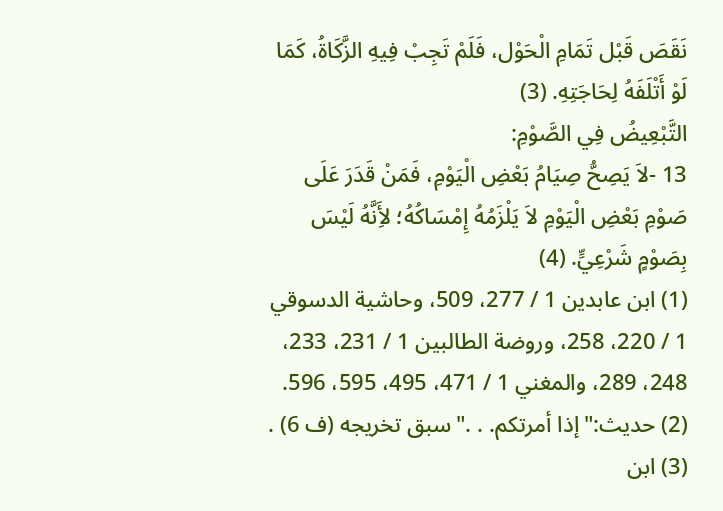نَقَصَ قَبْل تَمَامِ الْحَوْل، فَلَمْ تَجِبْ فِيهِ الزَّكَاةُ، كَمَا لَوْ أَتْلَفَهُ لِحَاجَتِهِ. (3)
التَّبْعِيضُ فِي الصَّوْمِ:
13 -لاَ يَصِحُّ صِيَامُ بَعْضِ الْيَوْمِ، فَمَنْ قَدَرَ عَلَى صَوْمِ بَعْضِ الْيَوْمِ لاَ يَلْزَمُهُ إِمْسَاكُهُ؛ لأَِنَّهُ لَيْسَ بِصَوْمٍ شَرْعِيٍّ. (4)
(1) ابن عابدين 1 / 277، 509، وحاشية الدسوقي 1 / 220، 258، وروضة الطالبين 1 / 231، 233، 248، 289، والمغني 1 / 471، 495، 595، 596.
(2) حديث:"إذا أمرتكم. . ."سبق تخريجه (ف 6) .
(3) ابن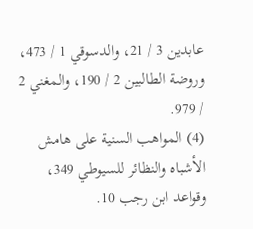عابدين 3 / 21، والدسوقي 1 / 473، وروضة الطالبين 2 / 190، والمغني 2 / 979.
(4) المواهب السنية على هامش الأشباه والنظائر للسيوطي 349، وقواعد ابن رجب 10.